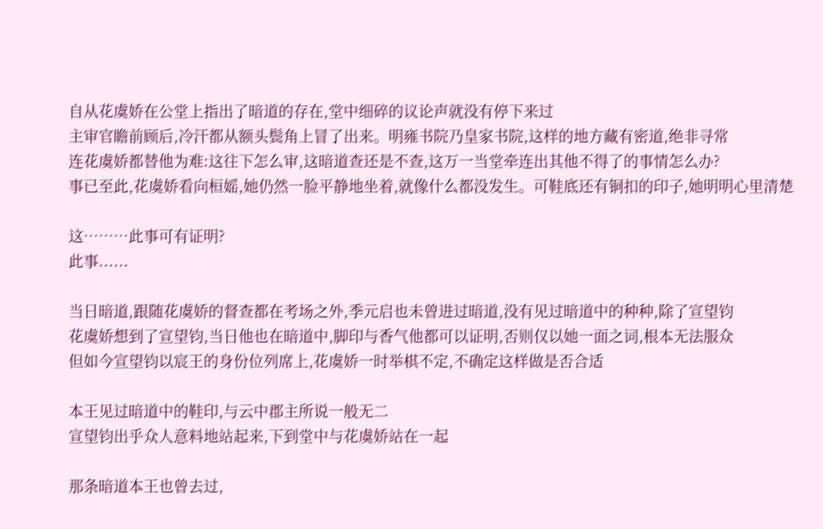自从花虞娇在公堂上指出了暗道的存在,堂中细碎的议论声就没有停下来过
主审官瞻前顾后,冷汗都从额头鬓角上冒了出来。明雍书院乃皇家书院,这样的地方藏有密道,绝非寻常
连花虞娇都替他为难:这往下怎么审,这暗道查还是不查,这万一当堂牵连出其他不得了的事情怎么办?
事已至此,花虞娇看向桓媱,她仍然一脸平静地坐着,就像什么都没发生。可鞋底还有铜扣的印子,她明明心里清楚

这………此事可有证明?
此事......

当日暗道,跟随花虞娇的督查都在考场之外,季元启也未曾进过暗道,没有见过暗道中的种种,除了宣望钧
花虞娇想到了宣望钧,当日他也在暗道中,脚印与香气他都可以证明,否则仅以她一面之词,根本无法服众
但如今宣望钧以宸王的身份位列席上,花虞娇一时举棋不定,不确定这样做是否合适

本王见过暗道中的鞋印,与云中郡主所说一般无二
宣望钧出乎众人意料地站起来,下到堂中与花虞娇站在一起

那条暗道本王也曾去过,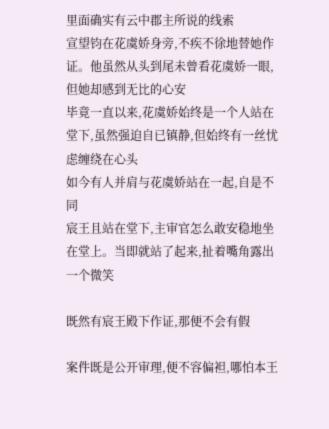里面确实有云中郡主所说的线索
宣望钧在花虞娇身旁,不疾不徐地替她作证。他虽然从头到尾未曾看花虞娇一眼,但她却感到无比的心安
毕竟一直以来,花虞娇始终是一个人站在堂下,虽然强迫自已镇静,但始终有一丝忧虑缠绕在心头
如今有人并肩与花虞娇站在一起,自是不同
宸王且站在堂下,主审官怎么敢安稳地坐在堂上。当即就站了起来,扯着嘴角露出一个微笑

既然有宸王殿下作证,那便不会有假

案件既是公开审理,便不容偏袒,哪怕本王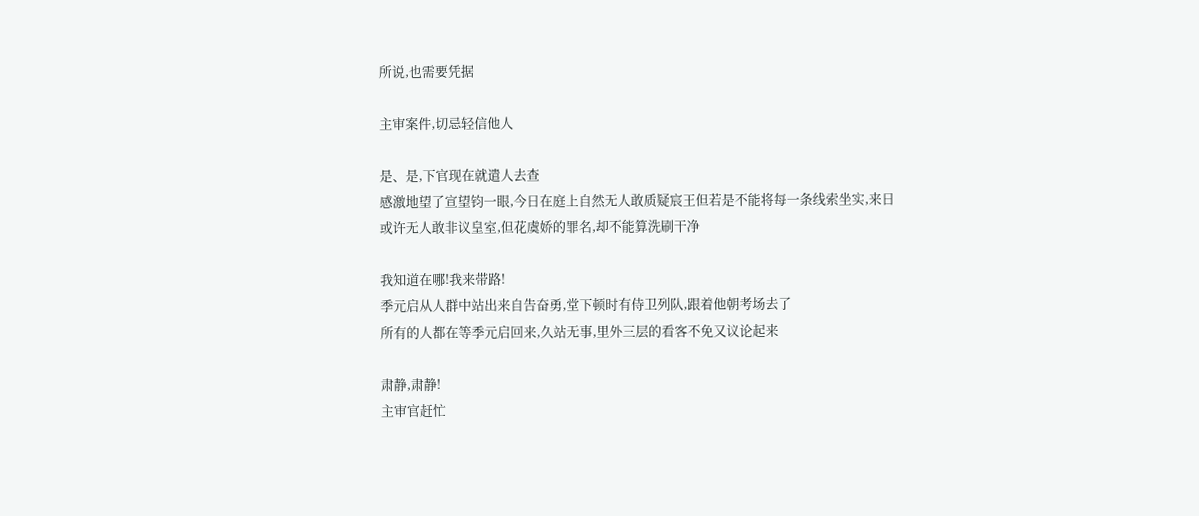所说,也需要凭据

主审案件,切忌轻信他人

是、是,下官现在就遣人去查
感激地望了宣望钧一眼,今日在庭上自然无人敢质疑宸王但若是不能将每一条线索坐实,来日
或许无人敢非议皇室,但花虞娇的罪名,却不能算洗刷干净

我知道在哪!我来带路!
季元启从人群中站出来自告奋勇,堂下顿时有侍卫列队,跟着他朝考场去了
所有的人都在等季元启回来,久站无事,里外三层的看客不免又议论起来

肃静,肃静!
主审官赶忙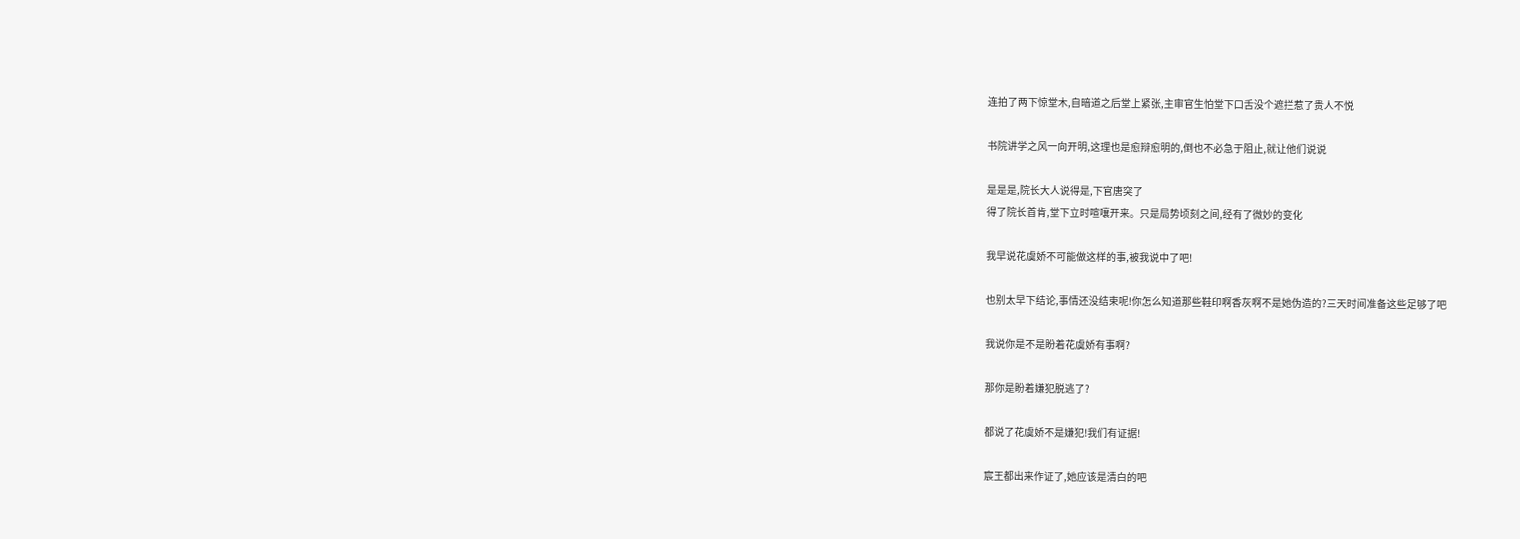连拍了两下惊堂木,自暗道之后堂上紧张,主审官生怕堂下口舌没个遮拦惹了贵人不悦

书院讲学之风一向开明,这理也是愈辩愈明的,倒也不必急于阻止,就让他们说说

是是是,院长大人说得是,下官唐突了
得了院长首肯,堂下立时喧嚷开来。只是局势顷刻之间,经有了微妙的变化

我早说花虞娇不可能做这样的事,被我说中了吧!

也别太早下结论,事情还没结束呢!你怎么知道那些鞋印啊香灰啊不是她伪造的?三天时间准备这些足够了吧

我说你是不是盼着花虞娇有事啊?

那你是盼着嫌犯脱逃了?

都说了花虞娇不是嫌犯!我们有证据!

宸王都出来作证了,她应该是清白的吧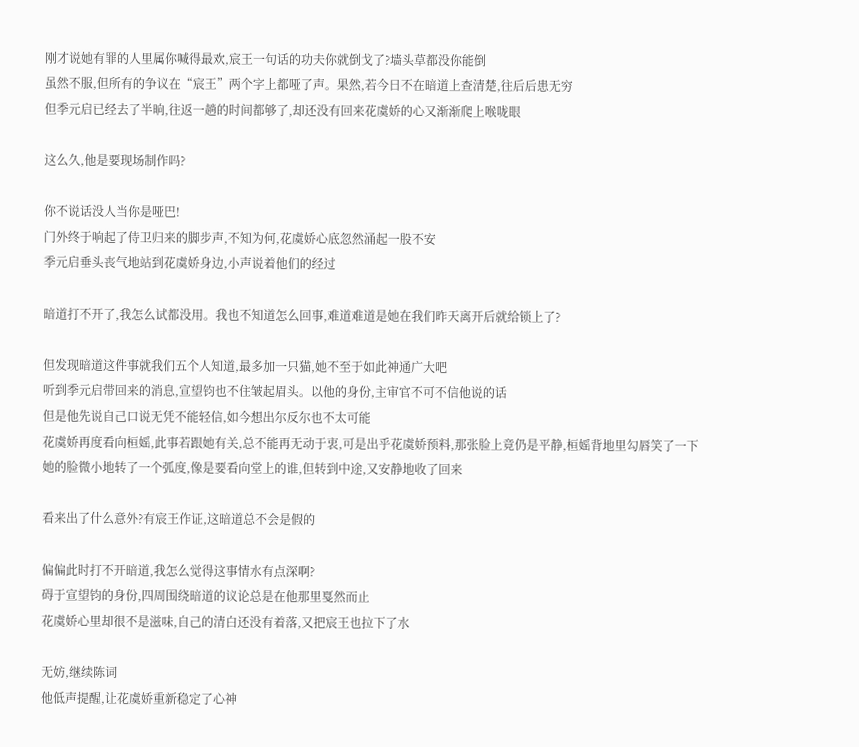刚才说她有罪的人里属你喊得最欢,宸王一句话的功夫你就倒戈了?墙头草都没你能倒
虽然不服,但所有的争议在“宸王”两个字上都哑了声。果然,若今日不在暗道上查清楚,往后后患无穷
但季元启已经去了半晌,往返一趟的时间都够了,却还没有回来花虞娇的心又渐渐爬上喉咙眼

这么久,他是要现场制作吗?

你不说话没人当你是哑巴!
门外终于响起了侍卫归来的脚步声,不知为何,花虞娇心底忽然涌起一股不安
季元启垂头丧气地站到花虞娇身边,小声说着他们的经过

暗道打不开了,我怎么试都没用。我也不知道怎么回事,难道难道是她在我们昨天离开后就给锁上了?

但发现暗道这件事就我们五个人知道,最多加一只猫,她不至于如此神通广大吧
听到季元启带回来的消息,宣望钧也不住皱起眉头。以他的身份,主审官不可不信他说的话
但是他先说自己口说无凭不能轻信,如今想出尔反尔也不太可能
花虞娇再度看向桓媱,此事若跟她有关,总不能再无动于衷,可是出乎花虞娇预料,那张脸上竟仍是平静,桓媱背地里勾唇笑了一下
她的脸微小地转了一个弧度,像是要看向堂上的谁,但转到中途,又安静地收了回来

看来出了什么意外?有宸王作证,这暗道总不会是假的

偏偏此时打不开暗道,我怎么觉得这事情水有点深啊?
碍于宣望钧的身份,四周围绕暗道的议论总是在他那里戛然而止
花虞娇心里却很不是滋味,自己的清白还没有着落,又把宸王也拉下了水

无妨,继续陈词
他低声提醒,让花虞娇重新稳定了心神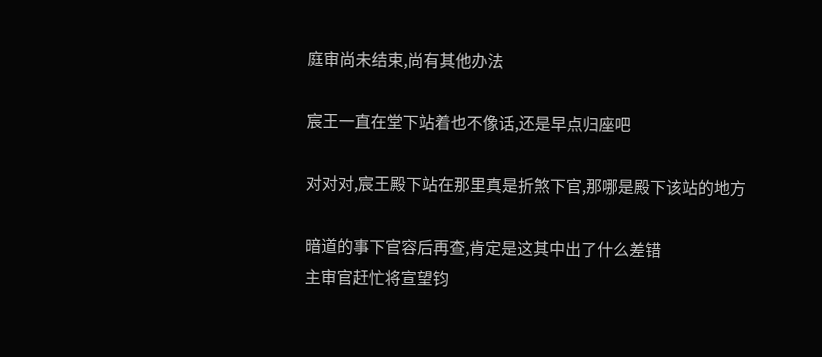庭审尚未结束,尚有其他办法

宸王一直在堂下站着也不像话,还是早点归座吧

对对对,宸王殿下站在那里真是折煞下官,那哪是殿下该站的地方

暗道的事下官容后再查,肯定是这其中出了什么差错
主审官赶忙将宣望钧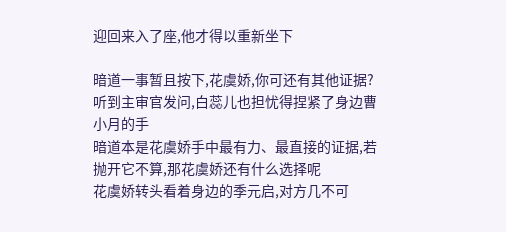迎回来入了座,他才得以重新坐下

暗道一事暂且按下,花虞娇,你可还有其他证据?
听到主审官发问,白蕊儿也担忧得捏紧了身边曹小月的手
暗道本是花虞娇手中最有力、最直接的证据,若抛开它不算,那花虞娇还有什么选择呢
花虞娇转头看着身边的季元启,对方几不可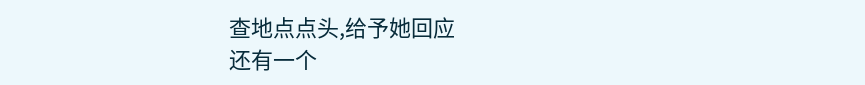查地点点头,给予她回应
还有一个